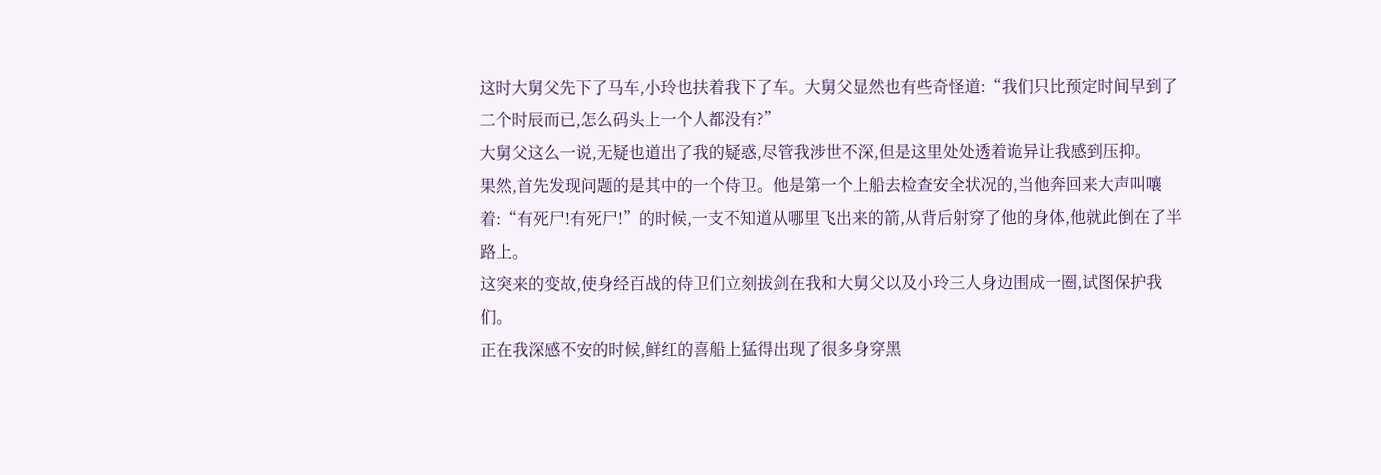这时大舅父先下了马车,小玲也扶着我下了车。大舅父显然也有些奇怪道:“我们只比预定时间早到了二个时辰而已,怎么码头上一个人都没有?”
大舅父这么一说,无疑也道出了我的疑惑,尽管我涉世不深,但是这里处处透着诡异让我感到压抑。
果然,首先发现问题的是其中的一个侍卫。他是第一个上船去检查安全状况的,当他奔回来大声叫嚷着:“有死尸!有死尸!”的时候,一支不知道从哪里飞出来的箭,从背后射穿了他的身体,他就此倒在了半路上。
这突来的变故,使身经百战的侍卫们立刻拔剑在我和大舅父以及小玲三人身边围成一圈,试图保护我们。
正在我深感不安的时候,鲜红的喜船上猛得出现了很多身穿黑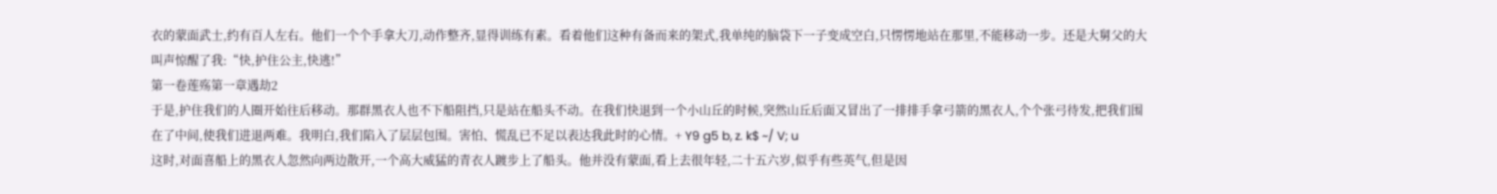衣的蒙面武士,约有百人左右。他们一个个手拿大刀,动作整齐,显得训练有素。看着他们这种有备而来的架式,我单纯的脑袋下一子变成空白,只愣愣地站在那里,不能移动一步。还是大舅父的大叫声惊醒了我:“快,护住公主,快逃!”
第一卷莲殇第一章遇劫2
于是,护住我们的人圈开始往后移动。那群黑衣人也不下船阻挡,只是站在船头不动。在我们快退到一个小山丘的时候,突然山丘后面又冒出了一排排手拿弓箭的黑衣人,个个张弓待发,把我们围在了中间,使我们进退两难。我明白,我们陷入了层层包围。害怕、慌乱已不足以表达我此时的心情。+ Y9 g5 b, z. k$ ~/ V; u
这时,对面喜船上的黑衣人忽然向两边散开,一个高大威猛的青衣人踱步上了船头。他并没有蒙面,看上去很年轻,二十五六岁,似乎有些英气,但是因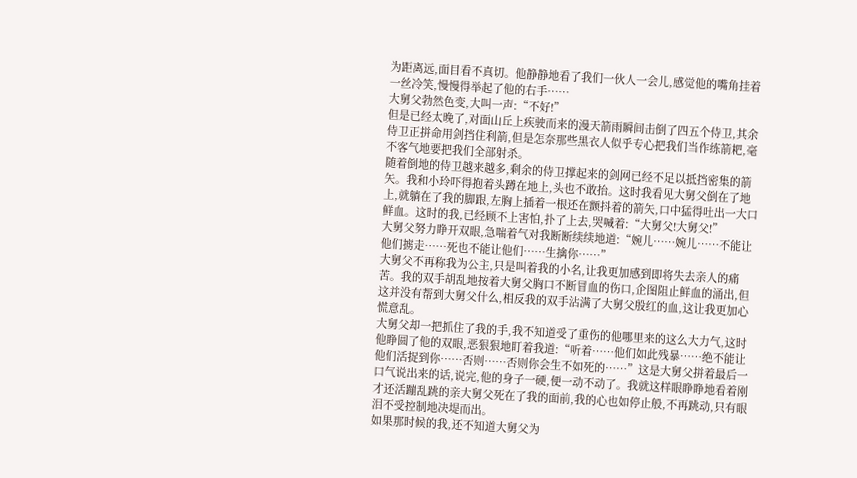为距离远,面目看不真切。他静静地看了我们一伙人一会儿,感觉他的嘴角挂着一丝冷笑,慢慢得举起了他的右手……
大舅父勃然色变,大叫一声:“不好!”
但是已经太晚了,对面山丘上疾驶而来的漫天箭雨瞬间击倒了四五个侍卫,其余侍卫正拼命用剑挡住利箭,但是怎奈那些黑衣人似乎专心把我们当作练箭耙,毫不客气地要把我们全部射杀。
随着倒地的侍卫越来越多,剩余的侍卫撑起来的剑网已经不足以抵挡密集的箭矢。我和小玲吓得抱着头蹲在地上,头也不敢抬。这时我看见大舅父倒在了地上,就躺在了我的脚跟,左胸上插着一根还在颤抖着的箭矢,口中猛得吐出一大口鲜血。这时的我,已经顾不上害怕,扑了上去,哭喊着:“大舅父!大舅父!”
大舅父努力睁开双眼,急喘着气对我断断续续地道:“婉儿……婉儿……不能让他们掳走……死也不能让他们……生擒你……”
大舅父不再称我为公主,只是叫着我的小名,让我更加感到即将失去亲人的痛苦。我的双手胡乱地按着大舅父胸口不断冒血的伤口,企图阻止鲜血的涌出,但这并没有帮到大舅父什么,相反我的双手沾满了大舅父殷红的血,这让我更加心慌意乱。
大舅父却一把抓住了我的手,我不知道受了重伤的他哪里来的这么大力气,这时他睁圆了他的双眼,恶狠狠地盯着我道:“听着……他们如此残暴……绝不能让他们活捉到你……否则……否则你会生不如死的……”这是大舅父拼着最后一口气说出来的话,说完,他的身子一硬,便一动不动了。我就这样眼睁睁地看着刚才还活蹦乱跳的亲大舅父死在了我的面前,我的心也如停止般,不再跳动,只有眼泪不受控制地决堤而出。
如果那时候的我,还不知道大舅父为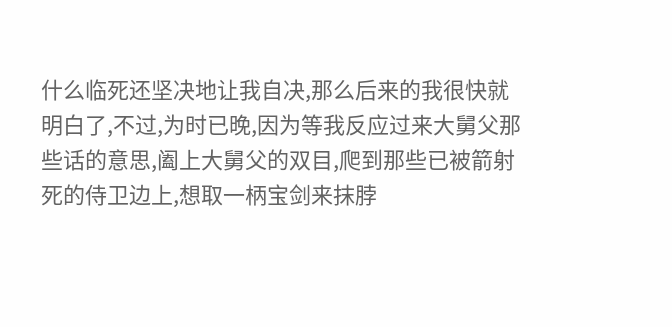什么临死还坚决地让我自决,那么后来的我很快就明白了,不过,为时已晚,因为等我反应过来大舅父那些话的意思,阖上大舅父的双目,爬到那些已被箭射死的侍卫边上,想取一柄宝剑来抹脖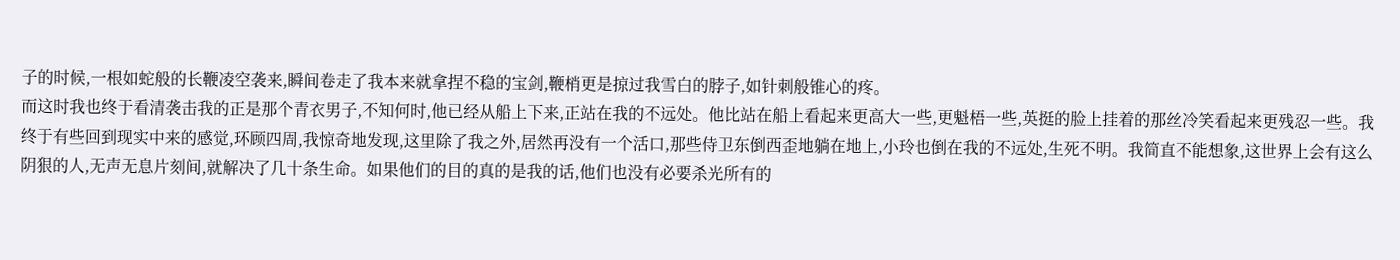子的时候,一根如蛇般的长鞭凌空袭来,瞬间卷走了我本来就拿捏不稳的宝剑,鞭梢更是掠过我雪白的脖子,如针刺般锥心的疼。
而这时我也终于看清袭击我的正是那个青衣男子,不知何时,他已经从船上下来,正站在我的不远处。他比站在船上看起来更高大一些,更魁梧一些,英挺的脸上挂着的那丝冷笑看起来更残忍一些。我终于有些回到现实中来的感觉,环顾四周,我惊奇地发现,这里除了我之外,居然再没有一个活口,那些侍卫东倒西歪地躺在地上,小玲也倒在我的不远处,生死不明。我简直不能想象,这世界上会有这么阴狠的人,无声无息片刻间,就解决了几十条生命。如果他们的目的真的是我的话,他们也没有必要杀光所有的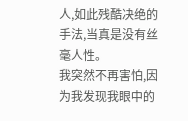人,如此残酷决绝的手法,当真是没有丝毫人性。
我突然不再害怕,因为我发现我眼中的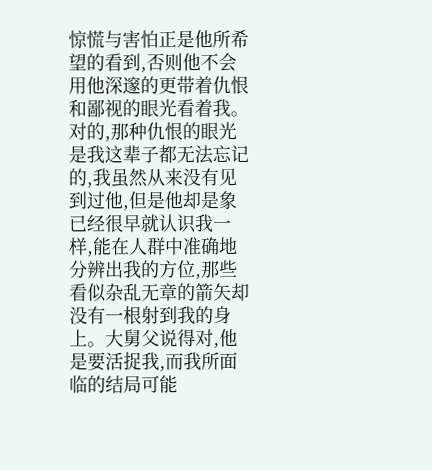惊慌与害怕正是他所希望的看到,否则他不会用他深邃的更带着仇恨和鄙视的眼光看着我。对的,那种仇恨的眼光是我这辈子都无法忘记的,我虽然从来没有见到过他,但是他却是象已经很早就认识我一样,能在人群中准确地分辨出我的方位,那些看似杂乱无章的箭矢却没有一根射到我的身上。大舅父说得对,他是要活捉我,而我所面临的结局可能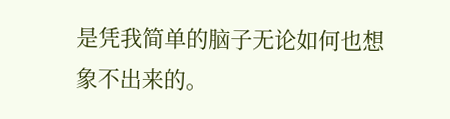是凭我简单的脑子无论如何也想象不出来的。